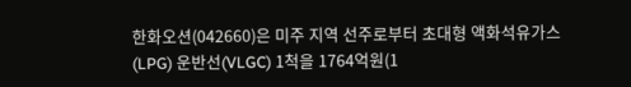한화오션(042660)은 미주 지역 선주로부터 초대형 액화석유가스(LPG) 운반선(VLGC) 1척을 1764억원(1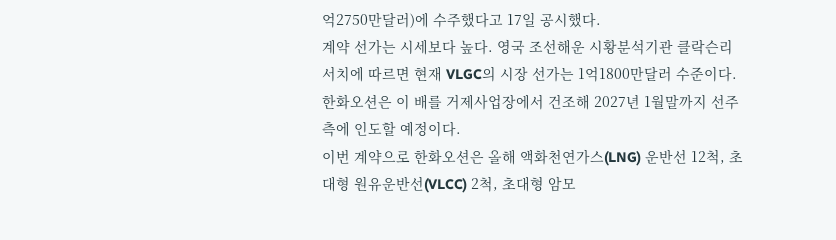억2750만달러)에 수주했다고 17일 공시했다.
계약 선가는 시세보다 높다. 영국 조선해운 시황분석기관 클락슨리서치에 따르면 현재 VLGC의 시장 선가는 1억1800만달러 수준이다.
한화오션은 이 배를 거제사업장에서 건조해 2027년 1월말까지 선주 측에 인도할 예정이다.
이번 계약으로 한화오션은 올해 액화천연가스(LNG) 운반선 12척, 초대형 원유운반선(VLCC) 2척, 초대형 암모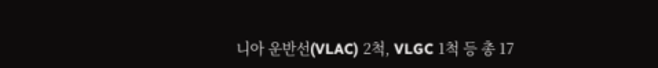니아 운반선(VLAC) 2척, VLGC 1척 등 총 17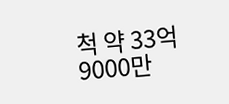척 약 33억9000만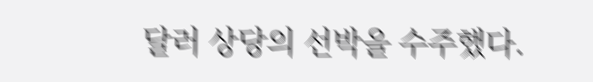달러 상당의 선박을 수주했다.